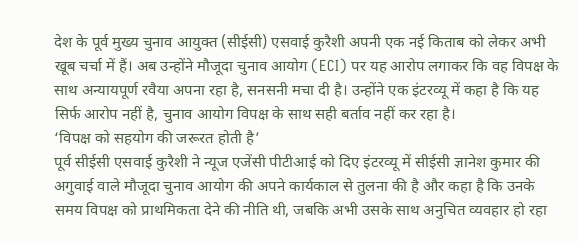देश के पूर्व मुख्य चुनाव आयुक्त (सीईसी) एसवाई कुरैशी अपनी एक नई किताब को लेकर अभी खूब चर्चा में हैं। अब उन्होंने मौजूदा चुनाव आयोग (ECI) पर यह आरोप लगाकर कि वह विपक्ष के साथ अन्यायपूर्ण रवैया अपना रहा है, सनसनी मचा दी है। उन्होंने एक इंटरव्यू में कहा है कि यह सिर्फ आरोप नहीं है, चुनाव आयोग विपक्ष के साथ सही बर्ताव नहीं कर रहा है।
‘विपक्ष को सहयोग की जरूरत होती है’
पूर्व सीईसी एसवाई कुरैशी ने न्यूज एजेंसी पीटीआई को दिए इंटरव्यू में सीईसी ज्ञानेश कुमार की अगुवाई वाले मौजूदा चुनाव आयोग की अपने कार्यकाल से तुलना की है और कहा है कि उनके समय विपक्ष को प्राथमिकता देने की नीति थी, जबकि अभी उसके साथ अनुचित व्यवहार हो रहा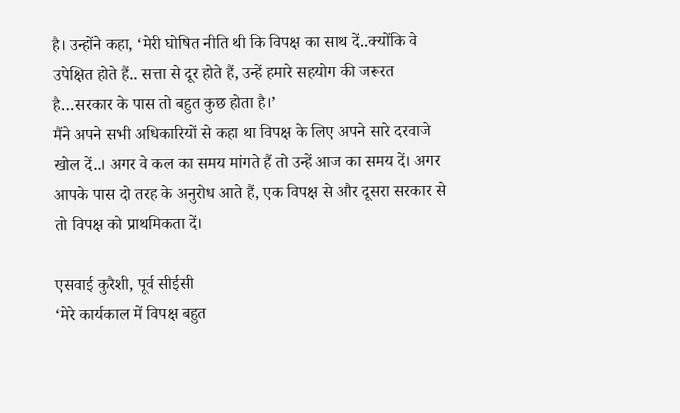है। उन्होंने कहा, ‘मेरी घोषित नीति थी कि विपक्ष का साथ दें..क्योंकि वे उपेक्षित होते हैं.. सत्ता से दूर होते हैं, उन्हें हमारे सहयोग की जरूरत है…सरकार के पास तो बहुत कुछ होता है।’
मैंने अपने सभी अधिकारियों से कहा था विपक्ष के लिए अपने सारे दरवाजे खोल दें..। अगर वे कल का समय मांगते हैं तो उन्हें आज का समय दें। अगर आपके पास दो तरह के अनुरोध आते हैं, एक विपक्ष से और दूसरा सरकार से तो विपक्ष को प्राथमिकता दें।

एसवाई कुरैशी, पूर्व सीईसी
‘मेरे कार्यकाल में विपक्ष बहुत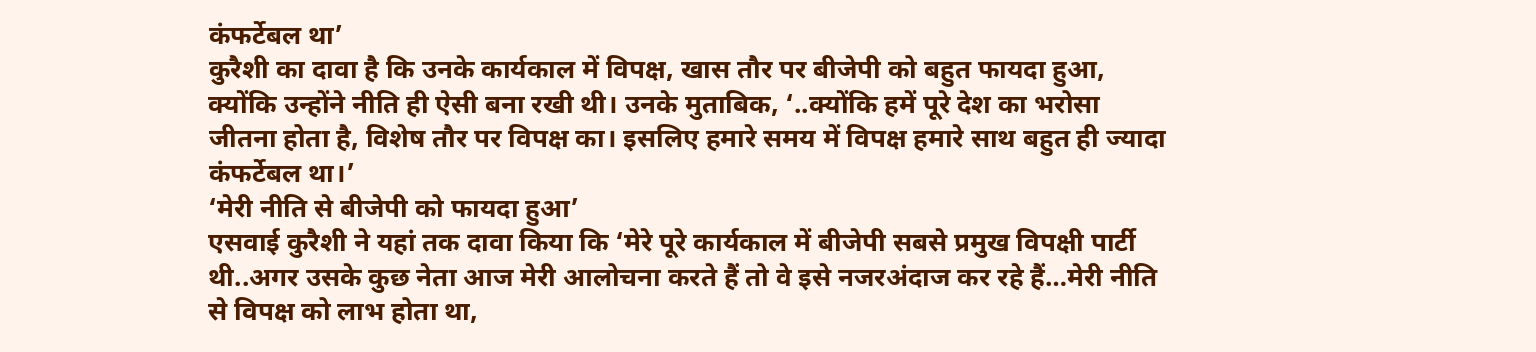कंफर्टेबल था’
कुरैशी का दावा है कि उनके कार्यकाल में विपक्ष, खास तौर पर बीजेपी को बहुत फायदा हुआ, क्योंकि उन्होंने नीति ही ऐसी बना रखी थी। उनके मुताबिक, ‘..क्योंकि हमें पूरे देश का भरोसा जीतना होता है, विशेष तौर पर विपक्ष का। इसलिए हमारे समय में विपक्ष हमारे साथ बहुत ही ज्यादा कंफर्टेबल था।’
‘मेरी नीति से बीजेपी को फायदा हुआ’
एसवाई कुरैशी ने यहां तक दावा किया कि ‘मेरे पूरे कार्यकाल में बीजेपी सबसे प्रमुख विपक्षी पार्टी थी..अगर उसके कुछ नेता आज मेरी आलोचना करते हैं तो वे इसे नजरअंदाज कर रहे हैं…मेरी नीति से विपक्ष को लाभ होता था,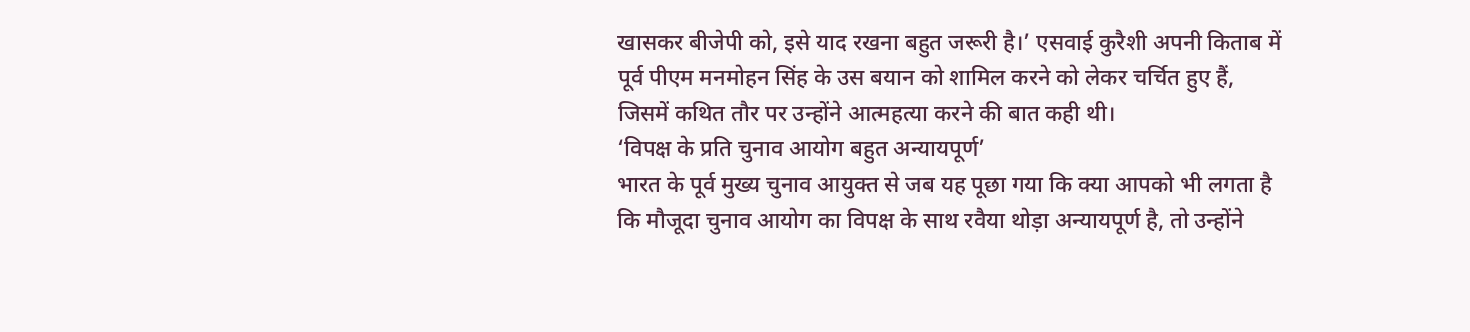खासकर बीजेपी को, इसे याद रखना बहुत जरूरी है।’ एसवाई कुरैशी अपनी किताब में पूर्व पीएम मनमोहन सिंह के उस बयान को शामिल करने को लेकर चर्चित हुए हैं, जिसमें कथित तौर पर उन्होंने आत्महत्या करने की बात कही थी।
‘विपक्ष के प्रति चुनाव आयोग बहुत अन्यायपूर्ण’
भारत के पूर्व मुख्य चुनाव आयुक्त से जब यह पूछा गया कि क्या आपको भी लगता है कि मौजूदा चुनाव आयोग का विपक्ष के साथ रवैया थोड़ा अन्यायपूर्ण है, तो उन्होंने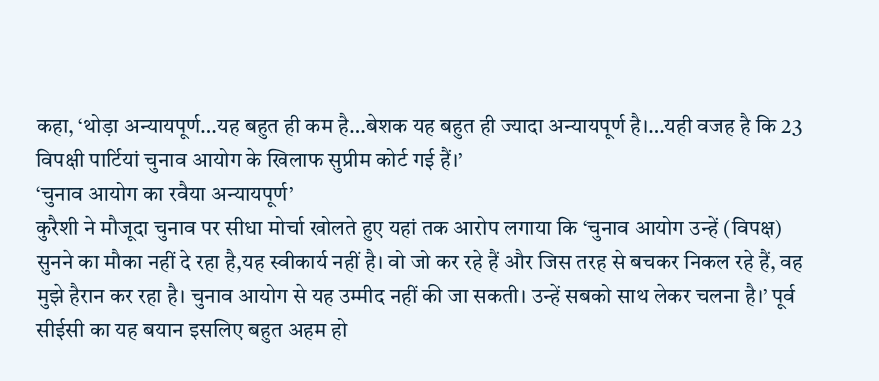कहा, ‘थोड़ा अन्यायपूर्ण…यह बहुत ही कम है…बेशक यह बहुत ही ज्यादा अन्यायपूर्ण है।…यही वजह है कि 23 विपक्षी पार्टियां चुनाव आयोग के खिलाफ सुप्रीम कोर्ट गई हैं।’
‘चुनाव आयोग का रवैया अन्यायपूर्ण’
कुरैशी ने मौजूदा चुनाव पर सीधा मोर्चा खोलते हुए यहां तक आरोप लगाया कि ‘चुनाव आयोग उन्हें (विपक्ष) सुनने का मौका नहीं दे रहा है,यह स्वीकार्य नहीं है। वो जो कर रहे हैं और जिस तरह से बचकर निकल रहे हैं, वह मुझे हैरान कर रहा है। चुनाव आयोग से यह उम्मीद नहीं की जा सकती। उन्हें सबको साथ लेकर चलना है।’ पूर्व सीईसी का यह बयान इसलिए बहुत अहम हो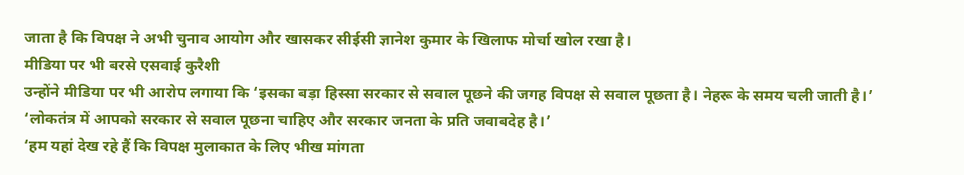जाता है कि विपक्ष ने अभी चुनाव आयोग और खासकर सीईसी ज्ञानेश कुमार के खिलाफ मोर्चा खोल रखा है।
मीडिया पर भी बरसे एसवाई कुरैशी
उन्होंने मीडिया पर भी आरोप लगाया कि ‘इसका बड़ा हिस्सा सरकार से सवाल पूछने की जगह विपक्ष से सवाल पूछता है। नेहरू के समय चली जाती है।’
‘लोकतंत्र में आपको सरकार से सवाल पूछना चाहिए और सरकार जनता के प्रति जवाबदेह है।’
‘हम यहां देख रहे हैं कि विपक्ष मुलाकात के लिए भीख मांगता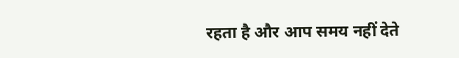रहता है और आप समय नहीं देते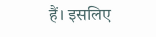हैं। इसलिए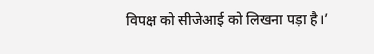विपक्ष को सीजेआई को लिखना पड़ा है।’